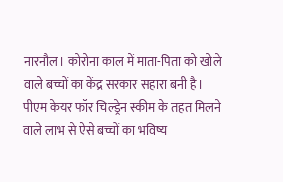नारनौल। कोरोना काल में माता-पिता को खोले वाले बच्चों का केंद्र सरकार सहारा बनी है। पीएम केयर फॉर चिल्ड्रेन स्कीम के तहत मिलने वाले लाभ से ऐसे बच्चों का भविष्य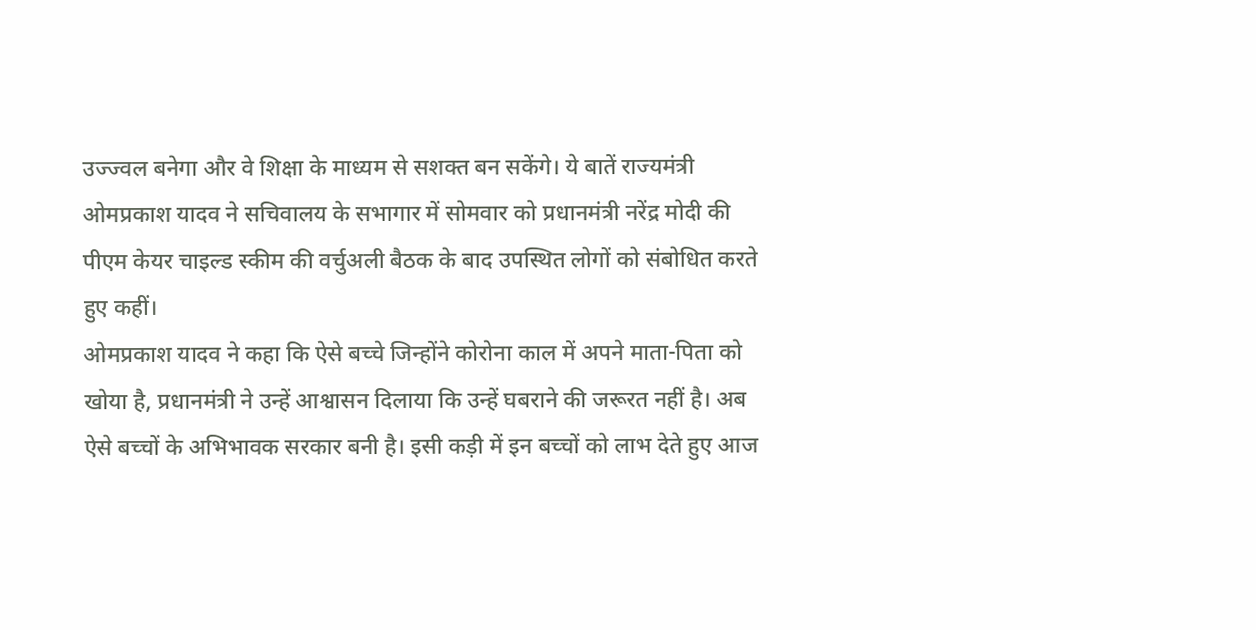उज्ज्वल बनेगा और वे शिक्षा के माध्यम से सशक्त बन सकेंगे। ये बातें राज्यमंत्री ओमप्रकाश यादव ने सचिवालय के सभागार में सोमवार को प्रधानमंत्री नरेंद्र मोदी की पीएम केयर चाइल्ड स्कीम की वर्चुअली बैठक के बाद उपस्थित लोगों को संबोधित करते हुए कहीं।
ओमप्रकाश यादव ने कहा कि ऐसे बच्चे जिन्होंने कोरोना काल में अपने माता-पिता को खोया है, प्रधानमंत्री ने उन्हें आश्वासन दिलाया कि उन्हें घबराने की जरूरत नहीं है। अब ऐसे बच्चों के अभिभावक सरकार बनी है। इसी कड़ी में इन बच्चों को लाभ देते हुए आज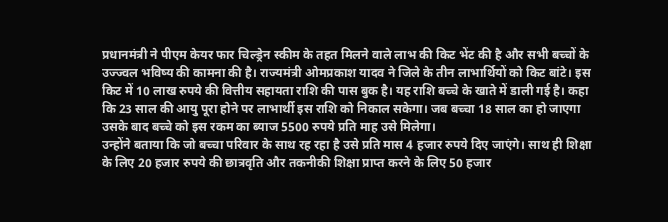प्रधानमंत्री ने पीएम केयर फार चिल्ड्रेन स्कीम के तहत मिलने वाले लाभ की किट भेंट की है और सभी बच्चों के उज्ज्वल भविष्य की कामना की है। राज्यमंत्री ओमप्रकाश यादव ने जिले के तीन लाभार्थियों को किट बांटे। इस किट में 10 लाख रुपये की वित्तीय सहायता राशि की पास बुक है। यह राशि बच्चे के खाते में डाली गई है। कहा कि 23 साल की आयु पूरा होने पर लाभार्थी इस राशि को निकाल सकेगा। जब बच्चा 18 साल का हो जाएगा उसके बाद बच्चे को इस रकम का ब्याज 5500 रुपये प्रति माह उसे मिलेगा।
उन्होंने बताया कि जो बच्चा परिवार के साथ रह रहा है उसे प्रति मास 4 हजार रुपये दिए जाएंगे। साथ ही शिक्षा के लिए 20 हजार रुपये की छात्रवृति और तकनीकी शिक्षा प्राप्त करने के लिए 50 हजार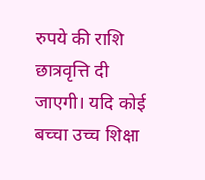रुपये की राशि छात्रवृत्ति दी जाएगी। यदि कोई बच्चा उच्च शिक्षा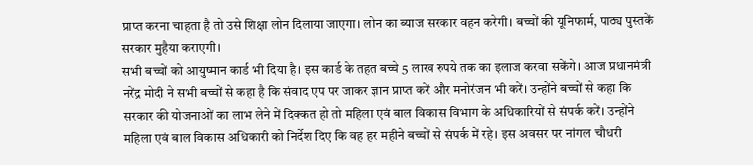प्राप्त करना चाहता है तो उसे शिक्षा लोन दिलाया जाएगा। लोन का ब्याज सरकार वहन करेगी। बच्चों की यूनिफार्म, पाठ्य पुस्तकें सरकार मुहैया कराएगी।
सभी बच्चों को आयुष्मान कार्ड भी दिया है। इस कार्ड के तहत बच्चे 5 लाख रुपये तक का इलाज करवा सकेंगे। आज प्रधानमंत्री नरेंद्र मोदी ने सभी बच्चों से कहा है कि संवाद एप पर जाकर ज्ञान प्राप्त करें और मनोरंजन भी करें। उन्होंने बच्चों से कहा कि सरकार की योजनाओं का लाभ लेने में दिक्कत हो तो महिला एवं बाल विकास विभाग के अधिकारियों से संपर्क करें। उन्होंने महिला एवं बाल विकास अधिकारी को निर्देश दिए कि वह हर महीने बच्चों से संपर्क में रहे। इस अवसर पर नांगल चौधरी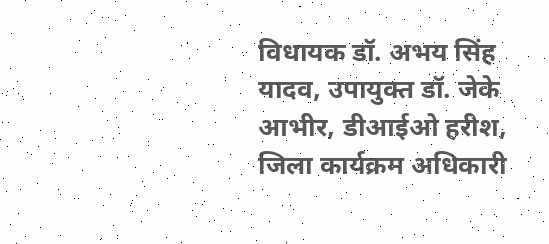विधायक डॉ. अभय सिंह यादव, उपायुक्त डॉ. जेके आभीर, डीआईओ हरीश, जिला कार्यक्रम अधिकारी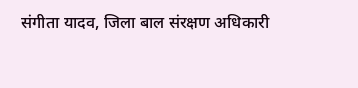संगीता यादव, जिला बाल संरक्षण अधिकारी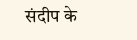संदीप के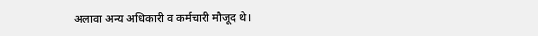अलावा अन्य अधिकारी व कर्मचारी मौजूद थे।